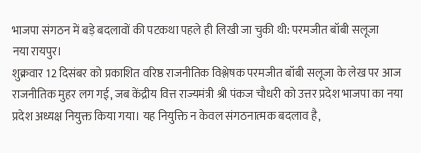भाजपा संगठन में बड़े बदलावों की पटकथा पहले ही लिखी जा चुकी थी: परमजीत बॉबी सलूजा
नया रायपुर।
शुक्रवार 12 दिसंबर को प्रकाशित वरिष्ठ राजनीतिक विश्लेषक परमजीत बॉबी सलूजा के लेख पर आज राजनीतिक मुहर लग गई, जब केंद्रीय वित्त राज्यमंत्री श्री पंकज चौधरी को उत्तर प्रदेश भाजपा का नया प्रदेश अध्यक्ष नियुक्त किया गया। यह नियुक्ति न केवल संगठनात्मक बदलाव है,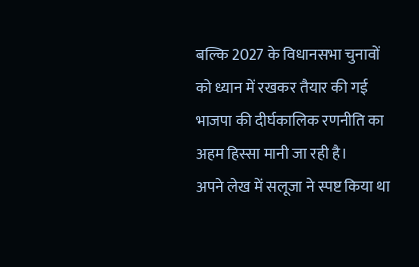बल्कि 2027 के विधानसभा चुनावों को ध्यान में रखकर तैयार की गई भाजपा की दीर्घकालिक रणनीति का अहम हिस्सा मानी जा रही है।
अपने लेख में सलूजा ने स्पष्ट किया था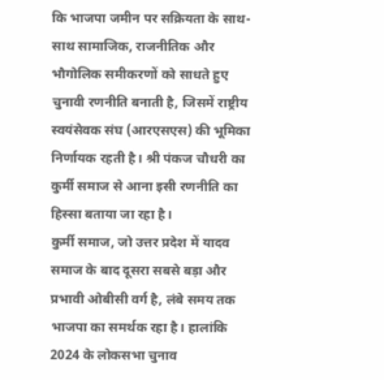कि भाजपा जमीन पर सक्रियता के साथ-साथ सामाजिक, राजनीतिक और भौगोलिक समीकरणों को साधते हुए चुनावी रणनीति बनाती है, जिसमें राष्ट्रीय स्वयंसेवक संघ (आरएसएस) की भूमिका निर्णायक रहती है। श्री पंकज चौधरी का कुर्मी समाज से आना इसी रणनीति का हिस्सा बताया जा रहा है।
कुर्मी समाज, जो उत्तर प्रदेश में यादव समाज के बाद दूसरा सबसे बड़ा और प्रभावी ओबीसी वर्ग है, लंबे समय तक भाजपा का समर्थक रहा है। हालांकि 2024 के लोकसभा चुनाव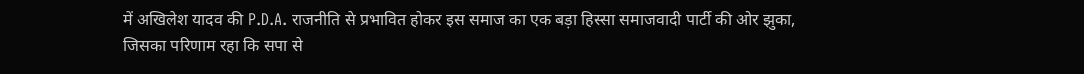में अखिलेश यादव की P.D.A. राजनीति से प्रभावित होकर इस समाज का एक बड़ा हिस्सा समाजवादी पार्टी की ओर झुका, जिसका परिणाम रहा कि सपा से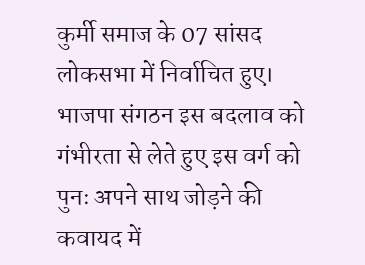कुर्मी समाज के 07 सांसद लोकसभा में निर्वाचित हुए। भाजपा संगठन इस बदलाव को गंभीरता से लेते हुए इस वर्ग को पुनः अपने साथ जोड़ने की कवायद में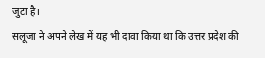जुटा है।
सलूजा ने अपने लेख में यह भी दावा किया था कि उत्तर प्रदेश की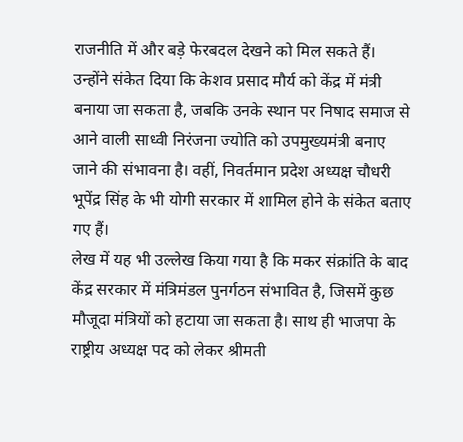राजनीति में और बड़े फेरबदल देखने को मिल सकते हैं। उन्होंने संकेत दिया कि केशव प्रसाद मौर्य को केंद्र में मंत्री बनाया जा सकता है, जबकि उनके स्थान पर निषाद समाज से आने वाली साध्वी निरंजना ज्योति को उपमुख्यमंत्री बनाए जाने की संभावना है। वहीं, निवर्तमान प्रदेश अध्यक्ष चौधरी भूपेंद्र सिंह के भी योगी सरकार में शामिल होने के संकेत बताए गए हैं।
लेख में यह भी उल्लेख किया गया है कि मकर संक्रांति के बाद केंद्र सरकार में मंत्रिमंडल पुनर्गठन संभावित है, जिसमें कुछ मौजूदा मंत्रियों को हटाया जा सकता है। साथ ही भाजपा के राष्ट्रीय अध्यक्ष पद को लेकर श्रीमती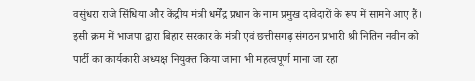वसुंधरा राजे सिंधिया और केंद्रीय मंत्री धर्मेंद्र प्रधान के नाम प्रमुख दावेदारों के रूप में सामने आए हैं।
इसी क्रम में भाजपा द्वारा बिहार सरकार के मंत्री एवं छत्तीसगढ़ संगठन प्रभारी श्री नितिन नवीन को पार्टी का कार्यकारी अध्यक्ष नियुक्त किया जाना भी महत्वपूर्ण माना जा रहा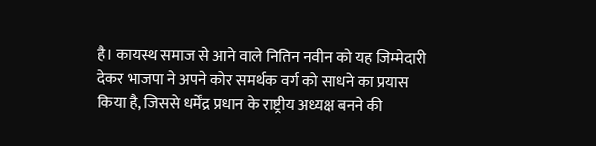है। कायस्थ समाज से आने वाले नितिन नवीन को यह जिम्मेदारी देकर भाजपा ने अपने कोर समर्थक वर्ग को साधने का प्रयास किया है, जिससे धर्मेंद्र प्रधान के राष्ट्रीय अध्यक्ष बनने की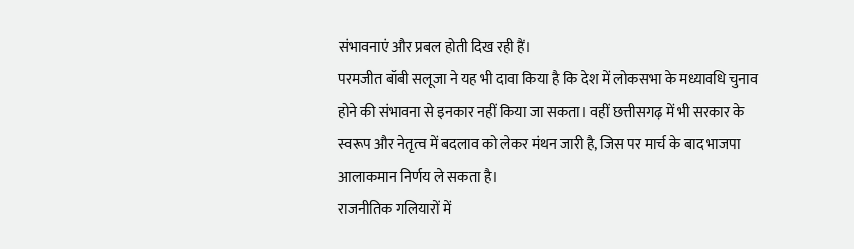संभावनाएं और प्रबल होती दिख रही हैं।
परमजीत बॉबी सलूजा ने यह भी दावा किया है कि देश में लोकसभा के मध्यावधि चुनाव होने की संभावना से इनकार नहीं किया जा सकता। वहीं छत्तीसगढ़ में भी सरकार के स्वरूप और नेतृत्व में बदलाव को लेकर मंथन जारी है, जिस पर मार्च के बाद भाजपा आलाकमान निर्णय ले सकता है।
राजनीतिक गलियारों में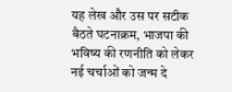यह लेख और उस पर सटीक बैठते घटनाक्रम, भाजपा की भविष्य की रणनीति को लेकर नई चर्चाओं को जन्म दे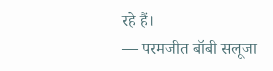रहे हैं।
— परमजीत बॉबी सलूजा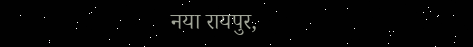नया रायपुर,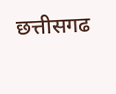छत्तीसगढ